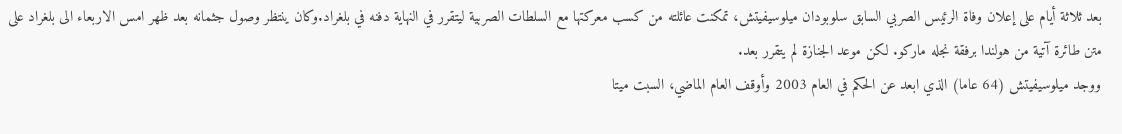بعد ثلاثة أيام على إعلان وفاة الرئيس الصربي السابق سلوبودان ميلوسيفيتش، تمكنت عائلته من كسب معركتها مع السلطات الصربية ليتقرر في النهاية دفنه في بلغراد.وكان ينتظر وصول جثمانه بعد ظهر امس الاربعاء الى بلغراد على متن طائرة آتية من هولندا برفقة نجله ماركو. لكن موعد الجنازة لم يتقرر بعد.
ووجد ميلوسيفيتش (64 عاما) الذي ابعد عن الحكم في العام 2003 وأوقف العام الماضي، السبت ميتا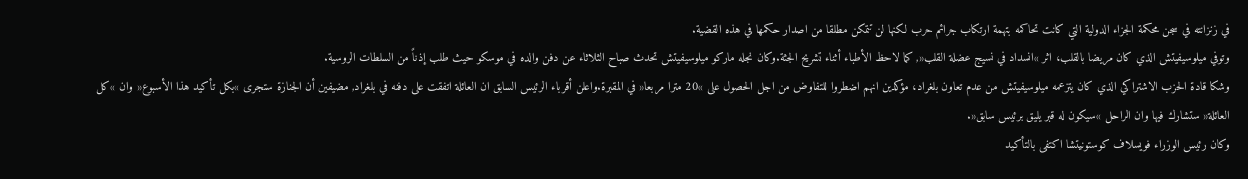في زنزانته في سجن محكمة الجزاء الدولية التي كانت تحاكمه بتهمة ارتكاب جرائم حرب لكنها لن تتمكن مطلقا من اصدار حكمها في هذه القضية.
وتوفي ميلوسيفيتش الذي كان مريضا بالقلب، اثر »انسداد في نسيج عضلة القلب«, كما لاحظ الأطباء أثناء تشريح الجثة.وكان نجله ماركو ميلوسيفيتش تحدث صباح الثلاثاء عن دفن والده في موسكو حيث طلب إذناً من السلطات الروسية.
وشكا قادة الحزب الاشتراكي الذي كان يتزعمه ميلوسيفيتش من عدم تعاون بلغراد، مؤكدين انهم اضطروا للتفاوض من اجل الحصول على »20 مترا مربعا« في المقبرة.واعلن أقرباء الرئيس السابق ان العائلة اتفقت على دفنه في بلغراد, مضيفين أن الجنازة ستجرى »بكل تأكيد هذا الأسبوع« وان »كل العائلة« ستشارك فيها وان الراحل »سيكون له قبر يليق برئيس سابق«.
وكان رئيس الوزراء فويسلاف كوستونيتشا اكتفى بالتأكيد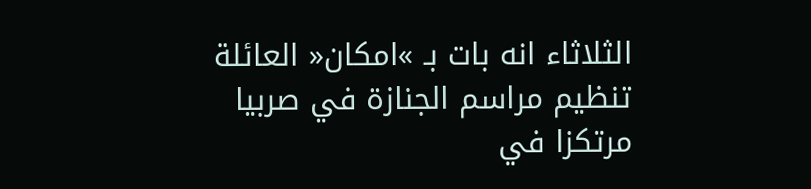الثلاثاء انه بات بـ »امكان« العائلة تنظيم مراسم الجنازة في صربيا مرتكزا في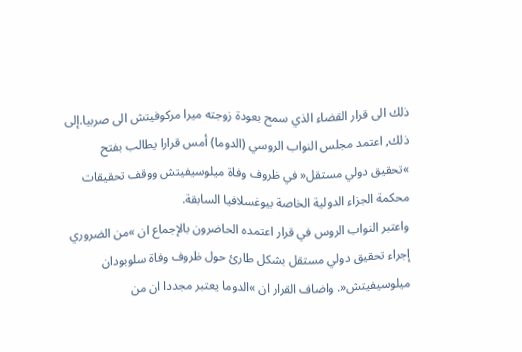ذلك الى قرار القضاء الذي سمح بعودة زوجته ميرا مركوفيتش الى صربيا.إلى ذلك, اعتمد مجلس النواب الروسي (الدوما) أمس قرارا يطالب بفتح »تحقيق دولي مستقل« في ظروف وفاة ميلوسيفيتش ووقف تحقيقات محكمة الجزاء الدولية الخاصة بيوغسلافيا السابقة.
واعتبر النواب الروس في قرار اعتمده الحاضرون بالإجماع ان »من الضروري إجراء تحقيق دولي مستقل بشكل طارئ حول ظروف وفاة سلوبودان ميلوسيفيتش«. واضاف القرار ان »الدوما يعتبر مجددا ان من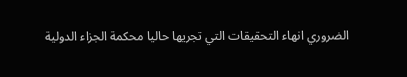الضروري انهاء التحقيقات التي تجريها حاليا محكمة الجزاء الدولية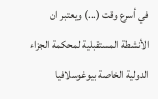في أسرع وقت (...) ويعتبر ان الأنشطة المستقبلية لمحكمة الجزاء الدولية الخاصة بيوغوسلافيا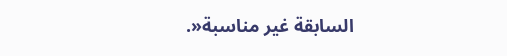السابقة غير مناسبة«.